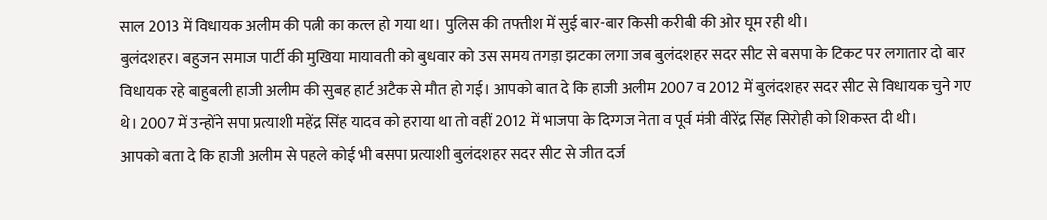साल 2013 में विधायक अलीम की पत्नी का कत्ल हो गया था। पुलिस की तफ्तीश में सुई बार-बार किसी करीबी की ओर घूम रही थी।
बुलंदशहर। बहुजन समाज पार्टी की मुखिया मायावती को बुधवार को उस समय तगड़ा झटका लगा जब बुलंदशहर सदर सीट से बसपा के टिकट पर लगातार दो बार विधायक रहे बाहुबली हाजी अलीम की सुबह हार्ट अटैक से मौत हो गई। आपको बात दे कि हाजी अलीम 2007 व 2012 में बुलंदशहर सदर सीट से विधायक चुने गए थे। 2007 में उन्होंने सपा प्रत्याशी महेंद्र सिंह यादव को हराया था तो वहीं 2012 में भाजपा के दिग्गज नेता व पूर्व मंत्री वीरेंद्र सिंह सिरोही को शिकस्त दी थी।
आपको बता दे कि हाजी अलीम से पहले कोई भी बसपा प्रत्याशी बुलंदशहर सदर सीट से जीत दर्ज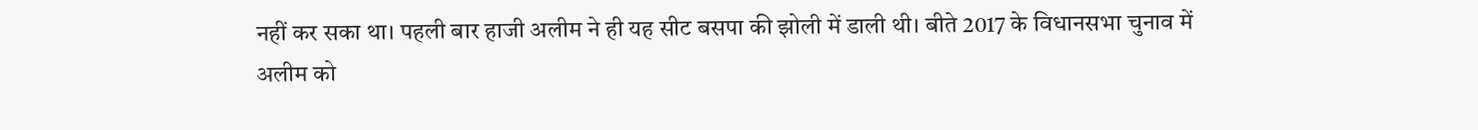नहीं कर सका था। पहली बार हाजी अलीम ने ही यह सीट बसपा की झोली में डाली थी। बीते 2017 के विधानसभा चुनाव में अलीम को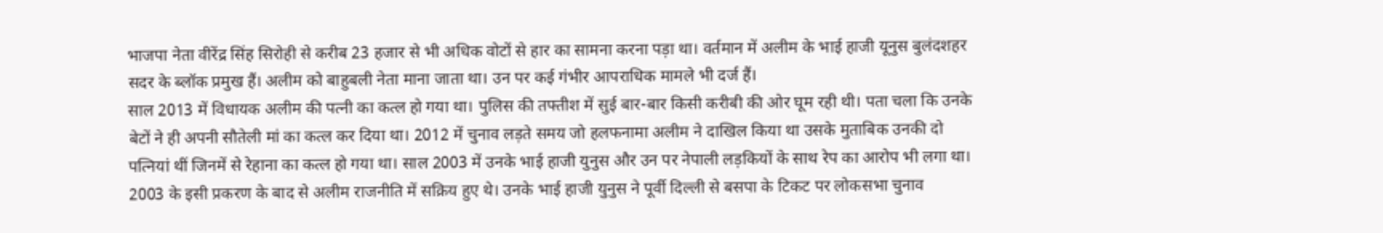भाजपा नेता वीरेंद्र सिंह सिरोही से करीब 23 हजार से भी अधिक वोटों से हार का सामना करना पड़ा था। वर्तमान में अलीम के भाई हाजी यूनुस बुलंदशहर सदर के ब्लॉक प्रमुख हैं। अलीम को बाहुबली नेता माना जाता था। उन पर कई गंभीर आपराधिक मामले भी दर्ज हैं।
साल 2013 में विधायक अलीम की पत्नी का कत्ल हो गया था। पुलिस की तफ्तीश में सुई बार-बार किसी करीबी की ओर घूम रही थी। पता चला कि उनके बेटों ने ही अपनी सौतेली मां का कत्ल कर दिया था। 2012 में चुनाव लड़ते समय जो हलफनामा अलीम ने दाखिल किया था उसके मुताबिक उनकी दो पत्नियां थीं जिनमें से रेहाना का कत्ल हो गया था। साल 2003 में उनके भाई हाजी युनुस और उन पर नेपाली लड़कियों के साथ रेप का आरोप भी लगा था। 2003 के इसी प्रकरण के बाद से अलीम राजनीति में सक्रिय हुए थे। उनके भाई हाजी युनुस ने पूर्वी दिल्ली से बसपा के टिकट पर लोकसभा चुनाव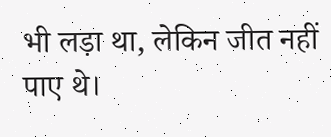भी लड़ा था, लेकिन जीत नहीं पाए थे।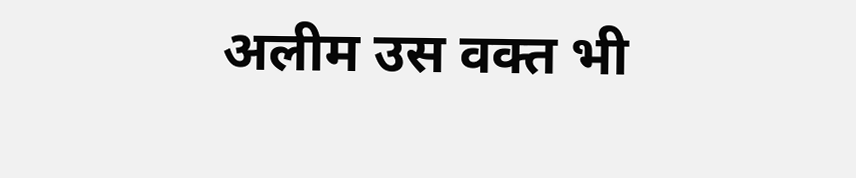अलीम उस वक्त भी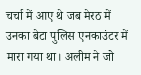चर्चा में आए थे जब मेरठ में उनका बेटा पुलिस एनकाउंटर में मारा गया था। अलीम ने जो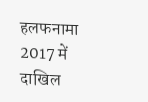हलफनामा 2017 में दाखिल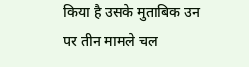किया है उसके मुताबिक उन पर तीन मामले चल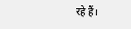रहे हैं।